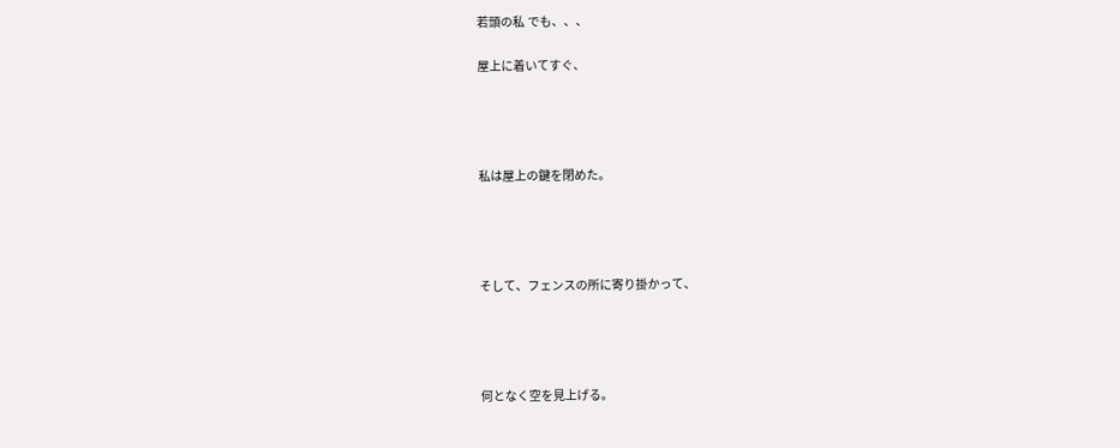若頭の私 でも、、、

屋上に着いてすぐ、




私は屋上の鍵を閉めた。




そして、フェンスの所に寄り掛かって、




何となく空を見上げる。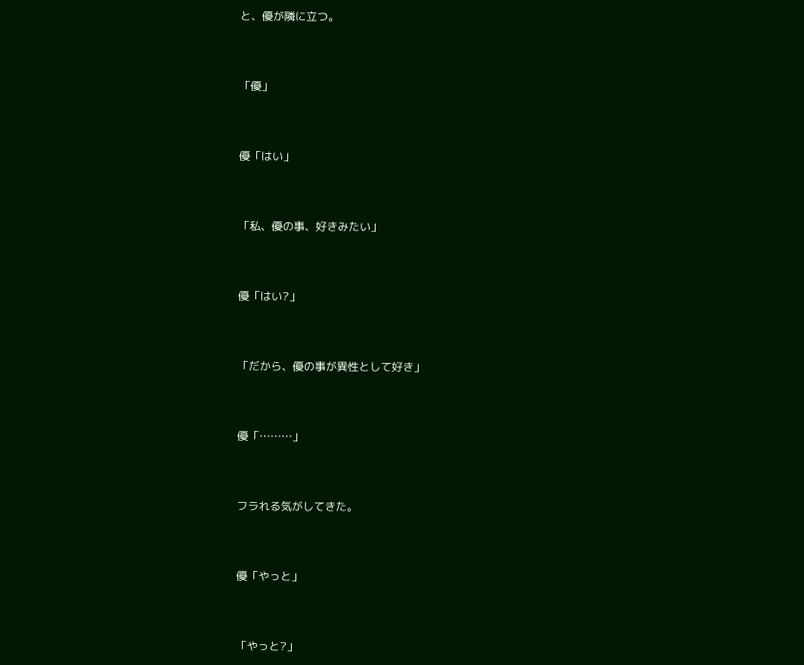と、優が隣に立つ。




「優」




優「はい」




「私、優の事、好きみたい」




優「はい?」




「だから、優の事が異性として好き」




優「………」




フラれる気がしてきた。




優「やっと」




「やっと?」